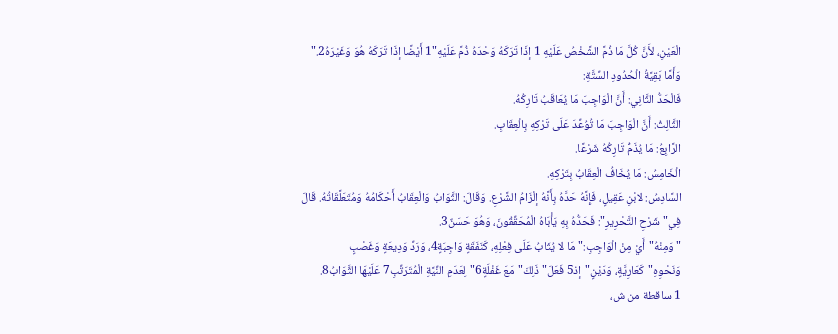الْعَيْنِ، لأَنَّ كُلَّ مَا ذُمَّ الشَّخْصُ عَلَيْهِ 1 إذَا تَرَكَهُ وَحْدَهُ ذُمَّ عَلَيْهِ"1 أَيْضًا إذَا تَرَكَهُ هُوَ وَغَيْرَهُ2."
وَأَمَّا بَقِيَّةُ الْحُدُودِ السِّتَّةِ:
فَالْحَدُّ الثَّانِي: أَنَّ الْوَاجِبَ مَا يُعَاقَبُ تَارِكُهُ.
الثَّالِثُ: أَنَّ الْوَاجِبَ مَا تُوُعِّدَ عَلَى تَرْكِهِ بِالْعِقَابِ.
الرَّابِعُ: مَا يُذَمُّ تَارِكُهُ شَرْعًا.
الْخَامِسُ: مَا يُخَافُ الْعِقَابُ بِتَرْكِهِ.
السَّادِسُ: لابْنِ عَقِيلٍ، فَإِنَّهُ حَدَّهُ بِأَنَّهُ إلْزَامُ الشَّرْعِ. وَقَالَ: الثَّوَابُ وَالْعِقَابُ أَحْكَامُهُ وَمُتَعَلَّقَاتُهُ. قَالَ فِي"شَرْحِ التَّحْرِيرِ": فَحَدُّهُ بِهِ يَأْبَاهُ الْمُحَقِّقُونَ، وَهُوَ حَسَنٌ3.
"وَمِنْهُ"أَيْ مِنْ الْوَاجِبِ:"مَا لا يُثَابُ عَلَى فِعْلِهِ، كَنَفَقَةٍ وَاجِبَةٍ4، وَرَدِّ وَدِيعَةٍ وَغَصْبٍ وَنَحْوِهِ"كَعَارِيَّةٍ، وَدَيْنٍ"إذ5 فَعَلَ"ذَلِكَ"مَعَ غَفْلَةٍ6"لِعَدَمِ النِّيَّةِ الْمُتَرَتِّبِ7 عَلَيْهَا الثَّوَابُ8.
1 ساقطة من ش،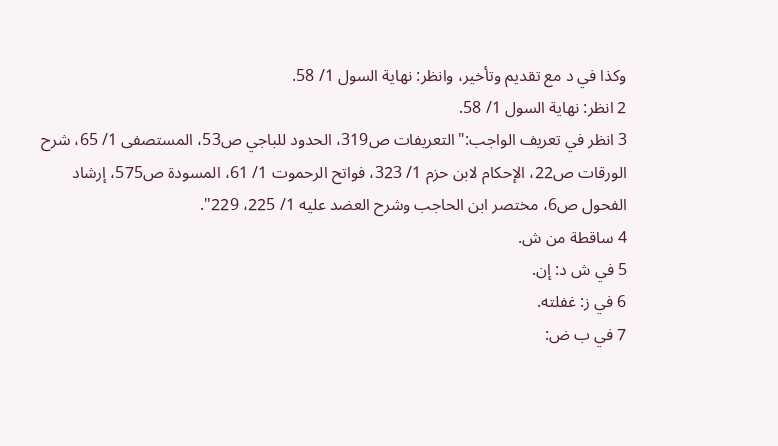وكذا في د مع تقديم وتأخير، وانظر: نهاية السول 1/ 58.
2 انظر: نهاية السول 1/ 58.
3 انظر في تعريف الواجب:"التعريفات ص319، الحدود للباجي ص53، المستصفى 1/ 65، شرح الورقات ص22، الإحكام لابن حزم 1/ 323، فواتح الرحموت 1/ 61، المسودة ص575، إرشاد الفحول ص6، مختصر ابن الحاجب وشرح العضد عليه 1/ 225، 229".
4 ساقطة من ش.
5 في ش د: إن.
6 في ز: غفلته.
7 في ب ض: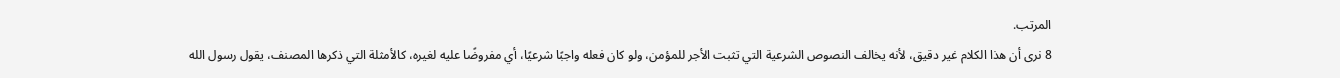المرتب.
8 نرى أن هذا الكلام غير دقيق، لأنه يخالف النصوص الشرعية التي تثبت الأجر للمؤمن، ولو كان فعله واجبًا شرعيًا، أي مفروضًا عليه لغيره، كالأمثلة التي ذكرها المصنف، يقول رسول الله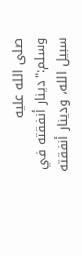صلى الله عليه وسلم:"دينار أنفقته في سبيل الله، ودينار أنفقته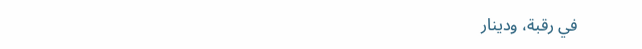في رقبة، ودينار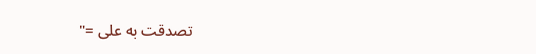تصدقت به على ="